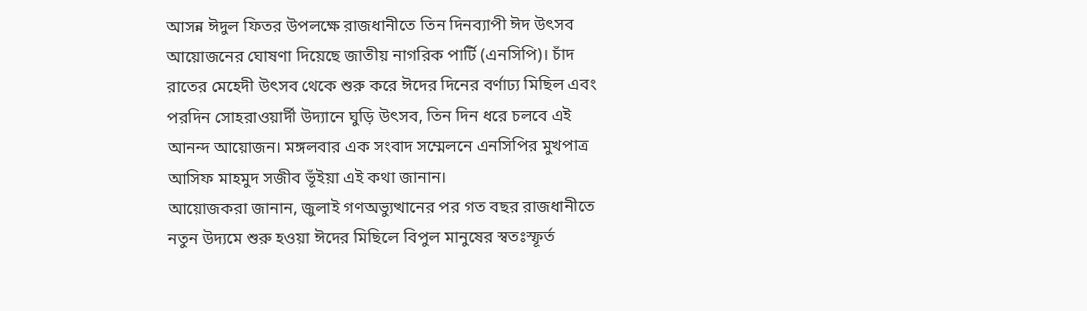আসন্ন ঈদুল ফিতর উপলক্ষে রাজধানীতে তিন দিনব্যাপী ঈদ উৎসব আয়োজনের ঘোষণা দিয়েছে জাতীয় নাগরিক পার্টি (এনসিপি)। চাঁদ রাতের মেহেদী উৎসব থেকে শুরু করে ঈদের দিনের বর্ণাঢ্য মিছিল এবং পরদিন সোহরাওয়ার্দী উদ্যানে ঘুড়ি উৎসব, তিন দিন ধরে চলবে এই আনন্দ আয়োজন। মঙ্গলবার এক সংবাদ সম্মেলনে এনসিপির মুখপাত্র আসিফ মাহমুদ সজীব ভূঁইয়া এই কথা জানান।
আয়োজকরা জানান, জুলাই গণঅভ্যুত্থানের পর গত বছর রাজধানীতে নতুন উদ্যমে শুরু হওয়া ঈদের মিছিলে বিপুল মানুষের স্বতঃস্ফূর্ত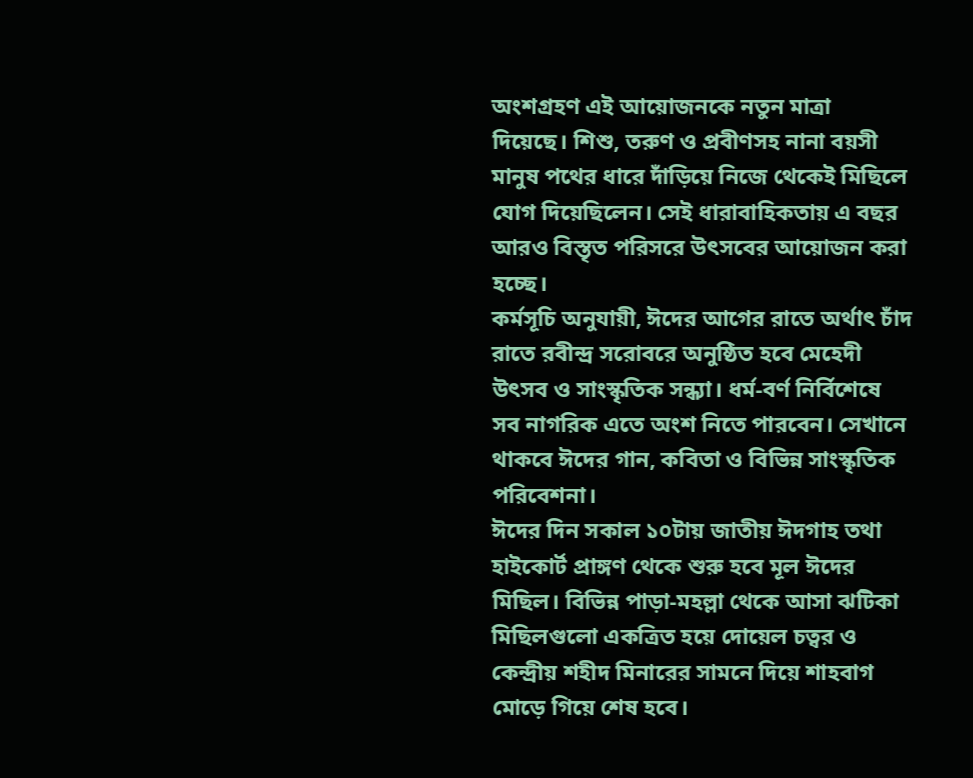অংশগ্রহণ এই আয়োজনকে নতুন মাত্রা দিয়েছে। শিশু, তরুণ ও প্রবীণসহ নানা বয়সী মানুষ পথের ধারে দাঁড়িয়ে নিজে থেকেই মিছিলে যোগ দিয়েছিলেন। সেই ধারাবাহিকতায় এ বছর আরও বিস্তৃত পরিসরে উৎসবের আয়োজন করা হচ্ছে।
কর্মসূচি অনুযায়ী, ঈদের আগের রাতে অর্থাৎ চাঁদ রাতে রবীন্দ্র সরোবরে অনুষ্ঠিত হবে মেহেদী উৎসব ও সাংস্কৃতিক সন্ধ্যা। ধর্ম-বর্ণ নির্বিশেষে সব নাগরিক এতে অংশ নিতে পারবেন। সেখানে থাকবে ঈদের গান, কবিতা ও বিভিন্ন সাংস্কৃতিক পরিবেশনা।
ঈদের দিন সকাল ১০টায় জাতীয় ঈদগাহ তথা হাইকোর্ট প্রাঙ্গণ থেকে শুরু হবে মূল ঈদের মিছিল। বিভিন্ন পাড়া-মহল্লা থেকে আসা ঝটিকা মিছিলগুলো একত্রিত হয়ে দোয়েল চত্বর ও কেন্দ্রীয় শহীদ মিনারের সামনে দিয়ে শাহবাগ মোড়ে গিয়ে শেষ হবে।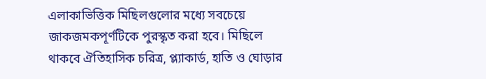এলাকাভিত্তিক মিছিলগুলোর মধ্যে সবচেয়ে জাকজমকপূর্ণটিকে পুরস্কৃত করা হবে। মিছিলে থাকবে ঐতিহাসিক চরিত্র, প্ল্যাকার্ড, হাতি ও ঘোড়ার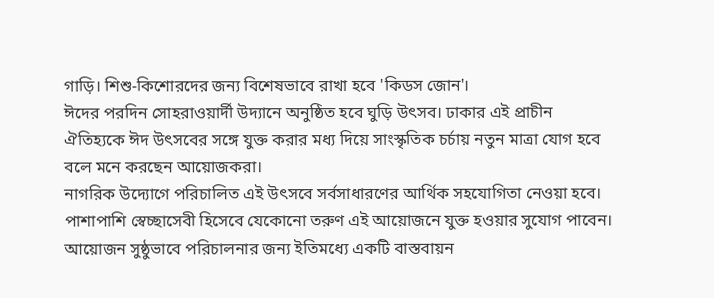গাড়ি। শিশু-কিশোরদের জন্য বিশেষভাবে রাখা হবে 'কিডস জোন'।
ঈদের পরদিন সোহরাওয়ার্দী উদ্যানে অনুষ্ঠিত হবে ঘুড়ি উৎসব। ঢাকার এই প্রাচীন ঐতিহ্যকে ঈদ উৎসবের সঙ্গে যুক্ত করার মধ্য দিয়ে সাংস্কৃতিক চর্চায় নতুন মাত্রা যোগ হবে বলে মনে করছেন আয়োজকরা।
নাগরিক উদ্যোগে পরিচালিত এই উৎসবে সর্বসাধারণের আর্থিক সহযোগিতা নেওয়া হবে। পাশাপাশি স্বেচ্ছাসেবী হিসেবে যেকোনো তরুণ এই আয়োজনে যুক্ত হওয়ার সুযোগ পাবেন। আয়োজন সুষ্ঠুভাবে পরিচালনার জন্য ইতিমধ্যে একটি বাস্তবায়ন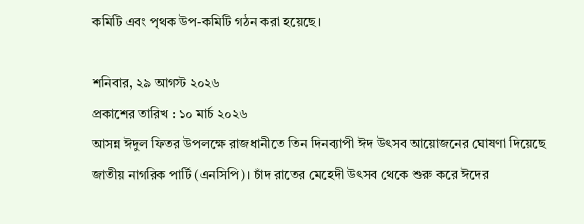কমিটি এবং পৃথক উপ-কমিটি গঠন করা হয়েছে।

শনিবার, ২৯ আগস্ট ২০২৬
প্রকাশের তারিখ : ১০ মার্চ ২০২৬
আসন্ন ঈদুল ফিতর উপলক্ষে রাজধানীতে তিন দিনব্যাপী ঈদ উৎসব আয়োজনের ঘোষণা দিয়েছে জাতীয় নাগরিক পার্টি (এনসিপি)। চাঁদ রাতের মেহেদী উৎসব থেকে শুরু করে ঈদের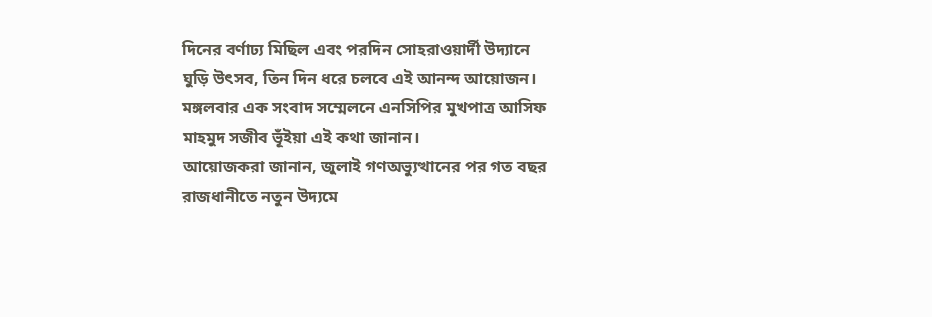দিনের বর্ণাঢ্য মিছিল এবং পরদিন সোহরাওয়ার্দী উদ্যানে ঘুড়ি উৎসব, তিন দিন ধরে চলবে এই আনন্দ আয়োজন। মঙ্গলবার এক সংবাদ সম্মেলনে এনসিপির মুখপাত্র আসিফ মাহমুদ সজীব ভূঁইয়া এই কথা জানান।
আয়োজকরা জানান, জুলাই গণঅভ্যুত্থানের পর গত বছর রাজধানীতে নতুন উদ্যমে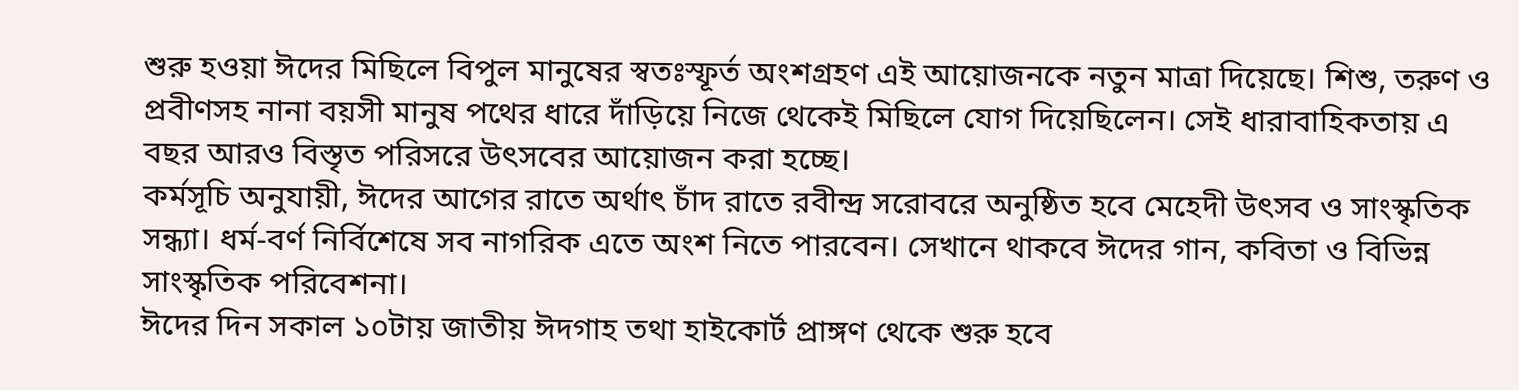শুরু হওয়া ঈদের মিছিলে বিপুল মানুষের স্বতঃস্ফূর্ত অংশগ্রহণ এই আয়োজনকে নতুন মাত্রা দিয়েছে। শিশু, তরুণ ও প্রবীণসহ নানা বয়সী মানুষ পথের ধারে দাঁড়িয়ে নিজে থেকেই মিছিলে যোগ দিয়েছিলেন। সেই ধারাবাহিকতায় এ বছর আরও বিস্তৃত পরিসরে উৎসবের আয়োজন করা হচ্ছে।
কর্মসূচি অনুযায়ী, ঈদের আগের রাতে অর্থাৎ চাঁদ রাতে রবীন্দ্র সরোবরে অনুষ্ঠিত হবে মেহেদী উৎসব ও সাংস্কৃতিক সন্ধ্যা। ধর্ম-বর্ণ নির্বিশেষে সব নাগরিক এতে অংশ নিতে পারবেন। সেখানে থাকবে ঈদের গান, কবিতা ও বিভিন্ন সাংস্কৃতিক পরিবেশনা।
ঈদের দিন সকাল ১০টায় জাতীয় ঈদগাহ তথা হাইকোর্ট প্রাঙ্গণ থেকে শুরু হবে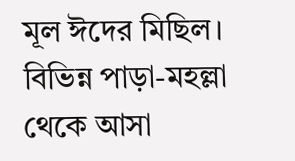মূল ঈদের মিছিল। বিভিন্ন পাড়া-মহল্লা থেকে আসা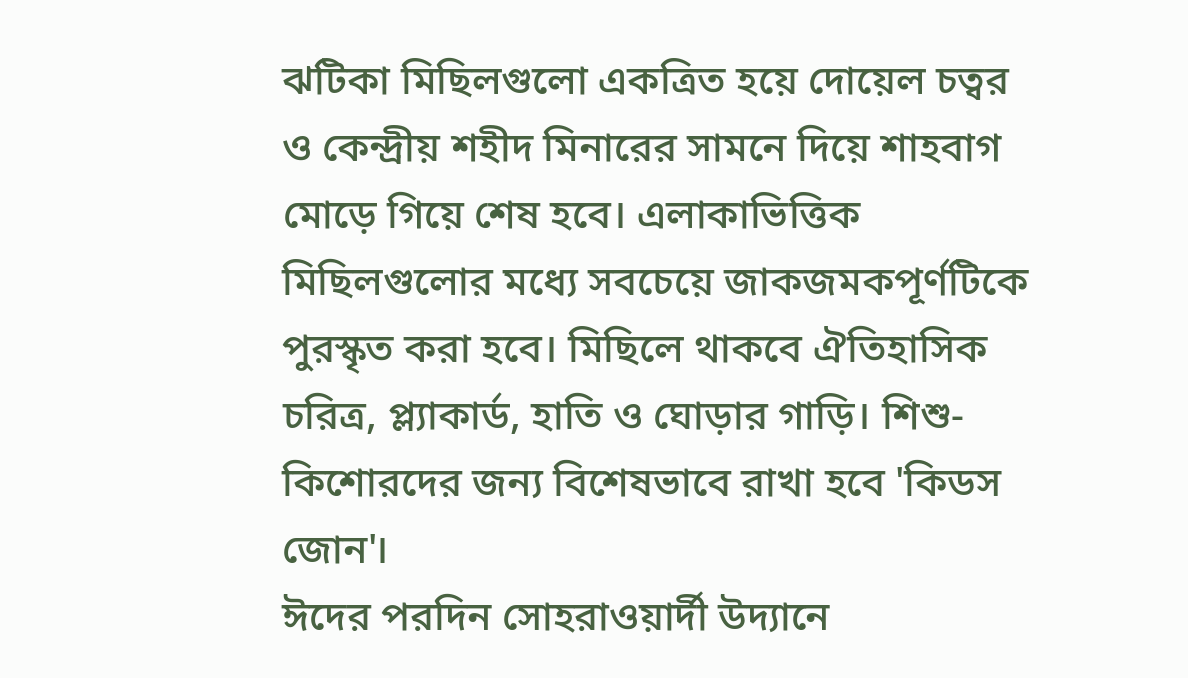ঝটিকা মিছিলগুলো একত্রিত হয়ে দোয়েল চত্বর ও কেন্দ্রীয় শহীদ মিনারের সামনে দিয়ে শাহবাগ মোড়ে গিয়ে শেষ হবে। এলাকাভিত্তিক মিছিলগুলোর মধ্যে সবচেয়ে জাকজমকপূর্ণটিকে পুরস্কৃত করা হবে। মিছিলে থাকবে ঐতিহাসিক চরিত্র, প্ল্যাকার্ড, হাতি ও ঘোড়ার গাড়ি। শিশু-কিশোরদের জন্য বিশেষভাবে রাখা হবে 'কিডস জোন'।
ঈদের পরদিন সোহরাওয়ার্দী উদ্যানে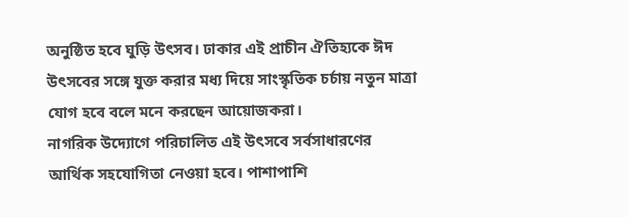অনুষ্ঠিত হবে ঘুড়ি উৎসব। ঢাকার এই প্রাচীন ঐতিহ্যকে ঈদ উৎসবের সঙ্গে যুক্ত করার মধ্য দিয়ে সাংস্কৃতিক চর্চায় নতুন মাত্রা যোগ হবে বলে মনে করছেন আয়োজকরা।
নাগরিক উদ্যোগে পরিচালিত এই উৎসবে সর্বসাধারণের আর্থিক সহযোগিতা নেওয়া হবে। পাশাপাশি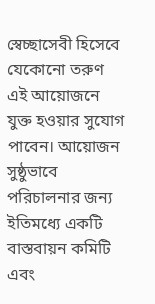স্বেচ্ছাসেবী হিসেবে যেকোনো তরুণ এই আয়োজনে যুক্ত হওয়ার সুযোগ পাবেন। আয়োজন সুষ্ঠুভাবে পরিচালনার জন্য ইতিমধ্যে একটি বাস্তবায়ন কমিটি এবং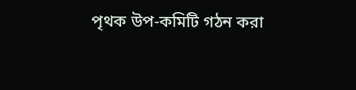পৃথক উপ-কমিটি গঠন করা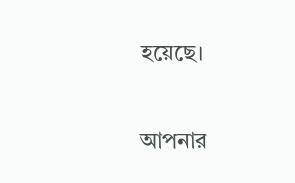হয়েছে।

আপনার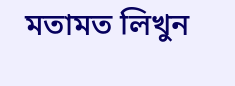মতামত লিখুন